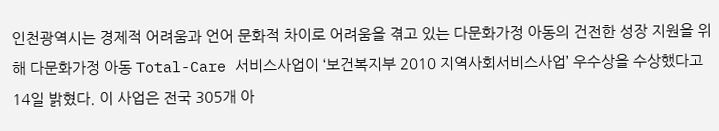인천광역시는 경제적 어려움과 언어 문화적 차이로 어려움을 겪고 있는 다문화가정 아동의 건전한 성장 지원을 위해 다문화가정 아동 Total-Care 서비스사업이 ‘보건복지부 2010 지역사회서비스사업’ 우수상을 수상했다고 14일 밝혔다. 이 사업은 전국 305개 아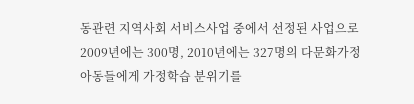동관련 지역사회 서비스사업 중에서 선정된 사업으로 2009년에는 300명, 2010년에는 327명의 다문화가정 아동들에게 가정학습 분위기를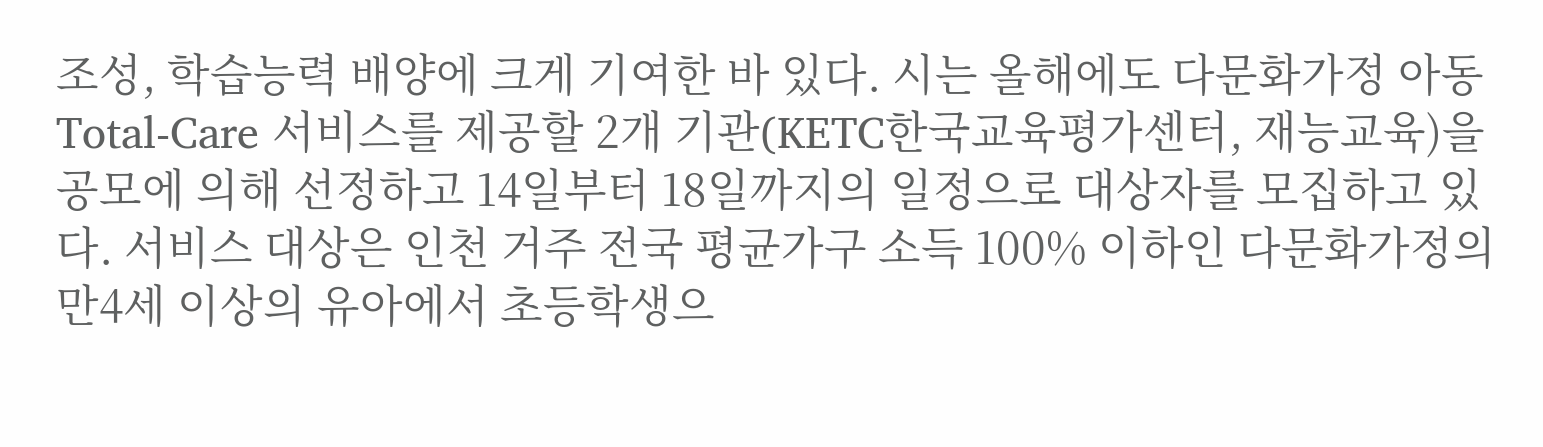조성, 학습능력 배양에 크게 기여한 바 있다. 시는 올해에도 다문화가정 아동 Total-Care 서비스를 제공할 2개 기관(KETC한국교육평가센터, 재능교육)을 공모에 의해 선정하고 14일부터 18일까지의 일정으로 대상자를 모집하고 있다. 서비스 대상은 인천 거주 전국 평균가구 소득 100% 이하인 다문화가정의 만4세 이상의 유아에서 초등학생으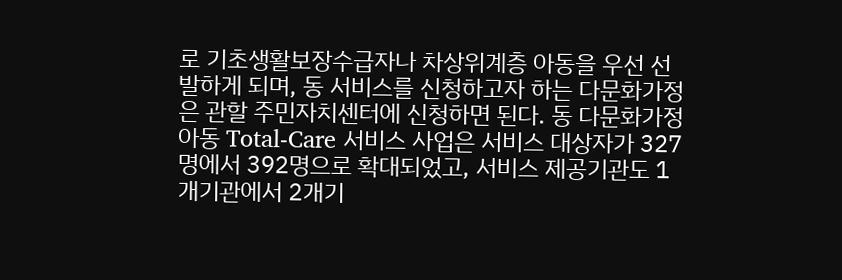로 기초생활보장수급자나 차상위계층 아동을 우선 선발하게 되며, 동 서비스를 신청하고자 하는 다문화가정은 관할 주민자치센터에 신청하면 된다. 동 다문화가정 아동 Total-Care 서비스 사업은 서비스 대상자가 327명에서 392명으로 확대되었고, 서비스 제공기관도 1개기관에서 2개기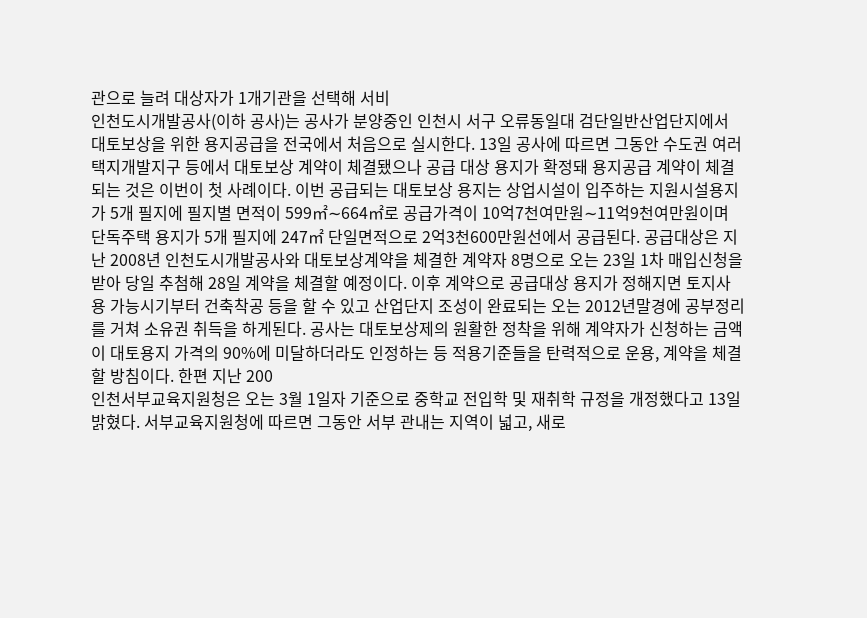관으로 늘려 대상자가 1개기관을 선택해 서비
인천도시개발공사(이하 공사)는 공사가 분양중인 인천시 서구 오류동일대 검단일반산업단지에서 대토보상을 위한 용지공급을 전국에서 처음으로 실시한다. 13일 공사에 따르면 그동안 수도권 여러 택지개발지구 등에서 대토보상 계약이 체결됐으나 공급 대상 용지가 확정돼 용지공급 계약이 체결되는 것은 이번이 첫 사례이다. 이번 공급되는 대토보상 용지는 상업시설이 입주하는 지원시설용지가 5개 필지에 필지별 면적이 599㎡∼664㎡로 공급가격이 10억7천여만원∼11억9천여만원이며 단독주택 용지가 5개 필지에 247㎡ 단일면적으로 2억3천600만원선에서 공급된다. 공급대상은 지난 2008년 인천도시개발공사와 대토보상계약을 체결한 계약자 8명으로 오는 23일 1차 매입신청을 받아 당일 추첨해 28일 계약을 체결할 예정이다. 이후 계약으로 공급대상 용지가 정해지면 토지사용 가능시기부터 건축착공 등을 할 수 있고 산업단지 조성이 완료되는 오는 2012년말경에 공부정리를 거쳐 소유권 취득을 하게된다. 공사는 대토보상제의 원활한 정착을 위해 계약자가 신청하는 금액이 대토용지 가격의 90%에 미달하더라도 인정하는 등 적용기준들을 탄력적으로 운용, 계약을 체결할 방침이다. 한편 지난 200
인천서부교육지원청은 오는 3월 1일자 기준으로 중학교 전입학 및 재취학 규정을 개정했다고 13일 밝혔다. 서부교육지원청에 따르면 그동안 서부 관내는 지역이 넓고, 새로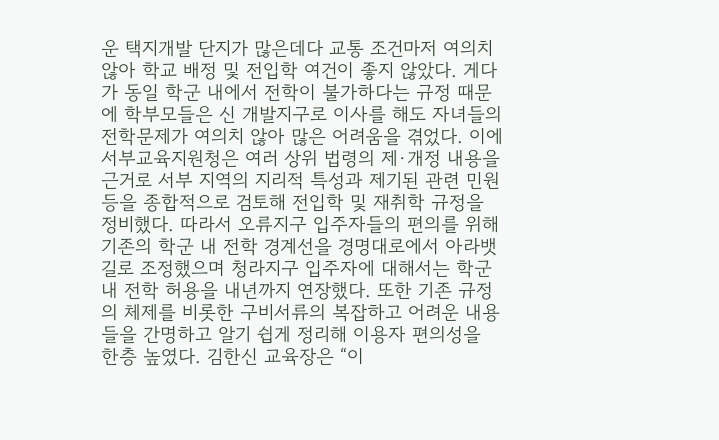운 택지개발 단지가 많은데다 교통 조건마저 여의치 않아 학교 배정 및 전입학 여건이 좋지 않았다. 게다가 동일 학군 내에서 전학이 불가하다는 규정 때문에 학부모들은 신 개발지구로 이사를 해도 자녀들의 전학문제가 여의치 않아 많은 어려움을 겪었다. 이에 서부교육지원청은 여러 상위 법령의 제·개정 내용을 근거로 서부 지역의 지리적 특성과 제기된 관련 민원 등을 종합적으로 검토해 전입학 및 재취학 규정을 정비했다. 따라서 오류지구 입주자들의 편의를 위해 기존의 학군 내 전학 경계선을 경명대로에서 아라뱃길로 조정했으며 청라지구 입주자에 대해서는 학군 내 전학 허용을 내년까지 연장했다. 또한 기존 규정의 체제를 비롯한 구비서류의 복잡하고 어려운 내용들을 간명하고 알기 쉽게 정리해 이용자 편의성을 한층 높였다. 김한신 교육장은 “이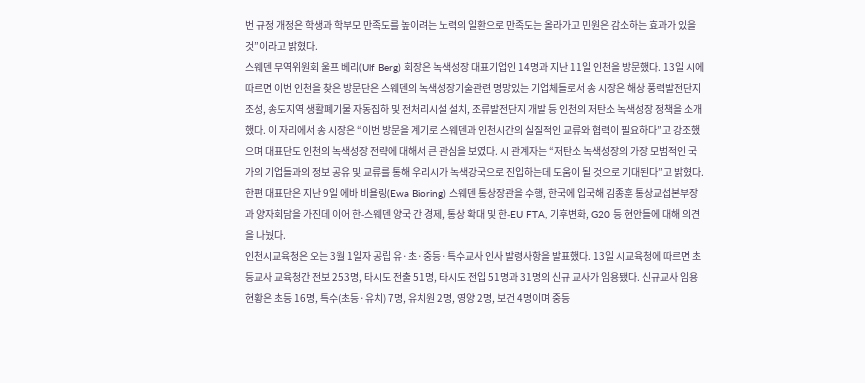번 규정 개정은 학생과 학부모 만족도를 높이려는 노력의 일환으로 만족도는 올라가고 민원은 감소하는 효과가 있을 것”이라고 밝혔다.
스웨덴 무역위원회 울프 베리(Ulf Berg) 회장은 녹색성장 대표기업인 14명과 지난 11일 인천을 방문했다. 13일 시에 따르면 이번 인천을 찾은 방문단은 스웨덴의 녹색성장기술관련 명망있는 기업체들로서 송 시장은 해상 풍력발전단지 조성, 송도지역 생활폐기물 자동집하 및 전처리시설 설치, 조류발전단지 개발 등 인천의 저탄소 녹색성장 정책을 소개했다. 이 자리에서 송 시장은 “이번 방문을 계기로 스웨덴과 인천시간의 실질적인 교류와 협력이 필요하다”고 강조했으며 대표단도 인천의 녹색성장 전략에 대해서 큰 관심을 보였다. 시 관계자는 “저탄소 녹색성장의 가장 모범적인 국가의 기업들과의 정보 공유 및 교류를 통해 우리시가 녹색강국으로 진입하는데 도움이 될 것으로 기대된다”고 밝혔다. 한편 대표단은 지난 9일 에바 비욜링(Ewa Bioring) 스웨덴 통상장관을 수행, 한국에 입국해 김종훈 통상교섭본부장과 양자회담을 가진데 이어 한-스웨덴 양국 간 경제, 통상 확대 및 한-EU FTA, 기후변화, G20 등 현안들에 대해 의견을 나눴다.
인천시교육청은 오는 3월 1일자 공립 유·초·중등·특수교사 인사 발령사항을 발표했다. 13일 시교육청에 따르면 초등교사 교육청간 전보 253명, 타시도 전출 51명, 타시도 전입 51명과 31명의 신규 교사가 임용됐다. 신규교사 임용 현황은 초등 16명, 특수(초등·유치) 7명, 유치원 2명, 영양 2명, 보건 4명이며 중등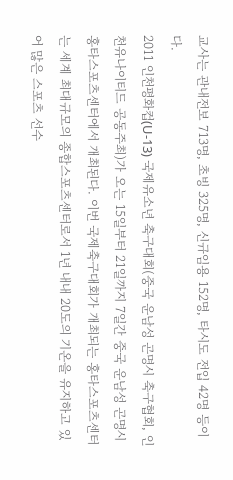교사는 관내전보 713명, 초빙 325명, 신규임용 152명, 타시도 전입 42명 등이다.
2011 인천평화컵(U-13) 국제유소년 축구대회(중국 운남성 곤명시 축구협회, 인천유나이티드 공동주최)가 오는 15일부터 21일까지 7일간 중국 운남성 곤명시 홍타스포츠센터에서 개최된다. 이번 국제축구대회가 개최되는 홍타스포츠센터는 세계 최대규모의 종합스포츠센터로서 1년 내내 20도의 기온을 유지하고 있어 많은 스포츠 선수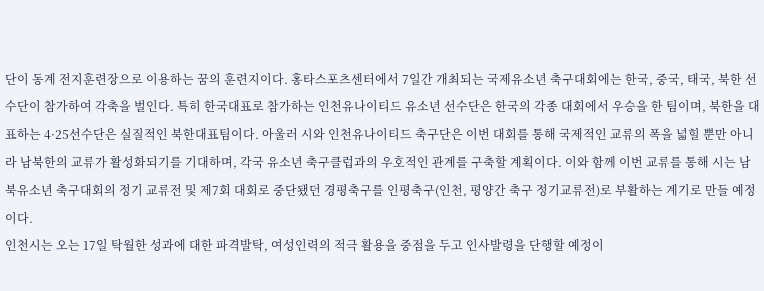단이 동계 전지훈련장으로 이용하는 꿈의 훈련지이다. 홍타스포츠센터에서 7일간 개최되는 국제유소년 축구대회에는 한국, 중국, 태국, 북한 선수단이 참가하여 각축을 벌인다. 특히 한국대표로 참가하는 인천유나이티드 유소년 선수단은 한국의 각종 대회에서 우승을 한 팀이며, 북한을 대표하는 4·25선수단은 실질적인 북한대표팀이다. 아울러 시와 인천유나이티드 축구단은 이번 대회를 통해 국제적인 교류의 폭을 넓힐 뿐만 아니라 남북한의 교류가 활성화되기를 기대하며, 각국 유소년 축구클럽과의 우호적인 관계를 구축할 계획이다. 이와 함께 이번 교류를 통해 시는 남북유소년 축구대회의 정기 교류전 및 제7회 대회로 중단됐던 경평축구를 인평축구(인천, 평양간 축구 정기교류전)로 부활하는 계기로 만들 예정이다.
인천시는 오는 17일 탁월한 성과에 대한 파격발탁, 여성인력의 적극 활용을 중점을 두고 인사발령을 단행할 예정이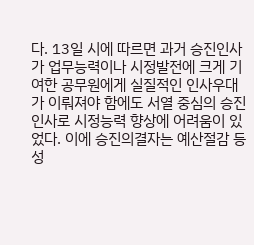다. 13일 시에 따르면 과거 승진인사가 업무능력이나 시정발전에 크게 기여한 공무원에게 실질적인 인사우대가 이뤄져야 함에도 서열 중심의 승진인사로 시정능력 향상에 어려움이 있었다. 이에 승진의결자는 예산절감 등 성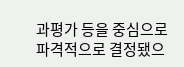과평가 등을 중심으로 파격적으로 결정됐으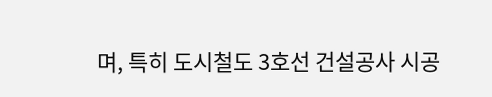며, 특히 도시철도 3호선 건설공사 시공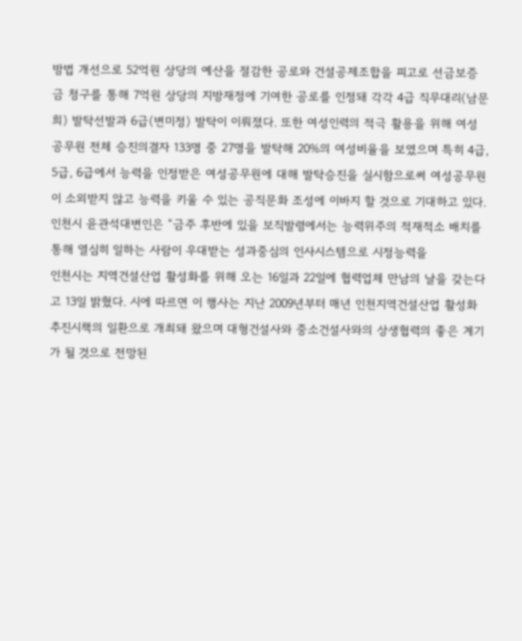방법 개선으로 52억원 상당의 예산을 절감한 공로와 건설공제조합을 피고로 선금보증금 청구를 통해 7억원 상당의 지방재정에 기여한 공로를 인정돼 각각 4급 직무대리(남문희) 발탁선발과 6급(변미정) 발탁이 이뤄졌다. 또한 여성인력의 적극 활용을 위해 여성공무원 전체 승진의결자 133명 중 27명을 발탁해 20%의 여성비율을 보였으며 특히 4급, 5급, 6급에서 능력을 인정받은 여성공무원에 대해 발탁승진을 실시함으로써 여성공무원이 소외받지 않고 능력을 키울 수 있는 공직문화 조성에 이바지 할 것으로 기대하고 있다. 인천시 윤관석대변인은 “금주 후반에 있을 보직발령에서는 능력위주의 적재적소 배치를 통해 열심히 일하는 사람이 우대받는 성과중심의 인사시스템으로 시정능력을
인천시는 지역건설산업 활성화를 위해 오는 16일과 22일에 협력업체 만남의 날을 갖는다고 13일 밝혔다. 시에 따르면 이 행사는 지난 2009년부터 매년 인천지역건설산업 활성화 추진시책의 일환으로 개최돼 왔으며 대형건설사와 중소건설사와의 상생협력의 좋은 계기가 될 것으로 전망된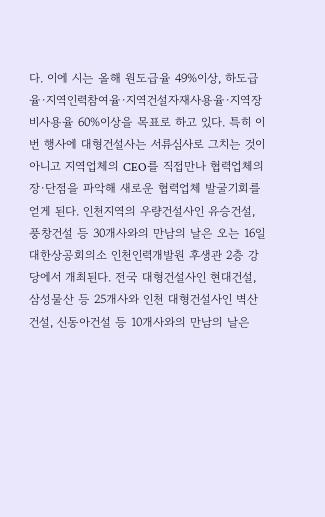다. 이에 시는 올해 원도급율 49%이상, 하도급율·지역인력참여율·지역건설자재사용율·지역장비사용율 60%이상을 목표로 하고 있다. 특히 이번 행사에 대형건설사는 서류심사로 그치는 것이 아니고 지역업체의 CEO를 직접만나 협력업체의 장·단점을 파악해 새로운 협력업체 발굴기회를 얻게 된다. 인천지역의 우량건설사인 유승건설, 풍창건설 등 30개사와의 만남의 날은 오는 16일 대한상공회의소 인천인력개발원 후생관 2층 강당에서 개최된다. 전국 대형건설사인 현대건설, 삼성물산 등 25개사와 인천 대형건설사인 벽산건설, 신동아건설 등 10개사와의 만남의 날은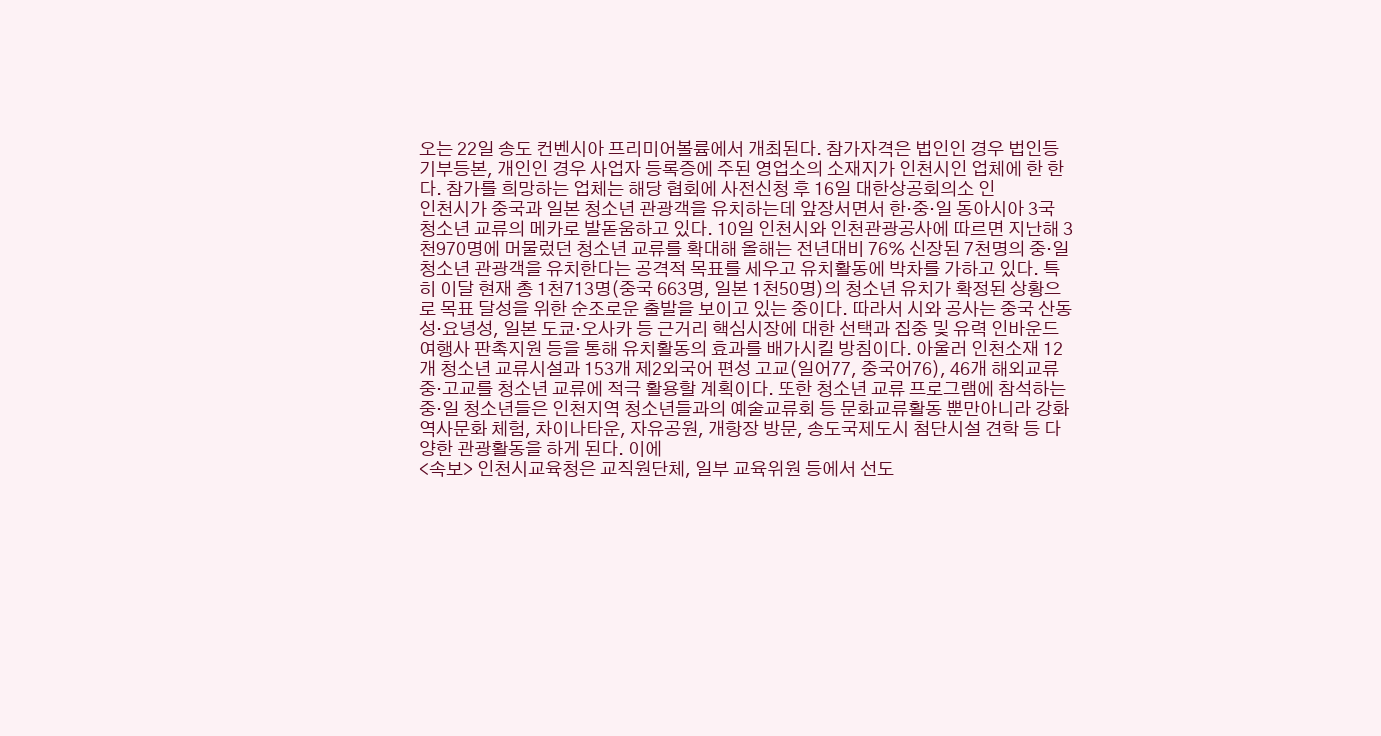오는 22일 송도 컨벤시아 프리미어볼륨에서 개최된다. 참가자격은 법인인 경우 법인등기부등본, 개인인 경우 사업자 등록증에 주된 영업소의 소재지가 인천시인 업체에 한 한다. 참가를 희망하는 업체는 해당 협회에 사전신청 후 16일 대한상공회의소 인
인천시가 중국과 일본 청소년 관광객을 유치하는데 앞장서면서 한·중·일 동아시아 3국 청소년 교류의 메카로 발돋움하고 있다. 10일 인천시와 인천관광공사에 따르면 지난해 3천970명에 머물렀던 청소년 교류를 확대해 올해는 전년대비 76% 신장된 7천명의 중·일 청소년 관광객을 유치한다는 공격적 목표를 세우고 유치활동에 박차를 가하고 있다. 특히 이달 현재 총 1천713명(중국 663명, 일본 1천50명)의 청소년 유치가 확정된 상황으로 목표 달성을 위한 순조로운 출발을 보이고 있는 중이다. 따라서 시와 공사는 중국 산동성·요녕성, 일본 도쿄·오사카 등 근거리 핵심시장에 대한 선택과 집중 및 유력 인바운드 여행사 판촉지원 등을 통해 유치활동의 효과를 배가시킬 방침이다. 아울러 인천소재 12개 청소년 교류시설과 153개 제2외국어 편성 고교(일어77, 중국어76), 46개 해외교류 중·고교를 청소년 교류에 적극 활용할 계획이다. 또한 청소년 교류 프로그램에 참석하는 중·일 청소년들은 인천지역 청소년들과의 예술교류회 등 문화교류활동 뿐만아니라 강화 역사문화 체험, 차이나타운, 자유공원, 개항장 방문, 송도국제도시 첨단시설 견학 등 다양한 관광활동을 하게 된다. 이에
<속보> 인천시교육청은 교직원단체, 일부 교육위원 등에서 선도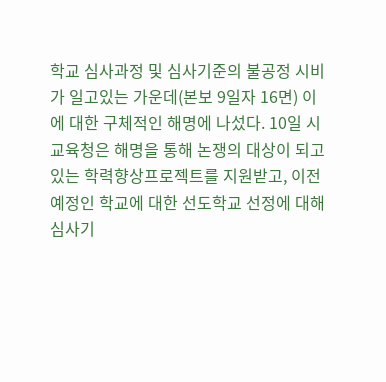학교 심사과정 및 심사기준의 불공정 시비가 일고있는 가운데(본보 9일자 16면) 이에 대한 구체적인 해명에 나섰다. 10일 시교육청은 해명을 통해 논쟁의 대상이 되고 있는 학력향상프로젝트를 지원받고, 이전 예정인 학교에 대한 선도학교 선정에 대해 심사기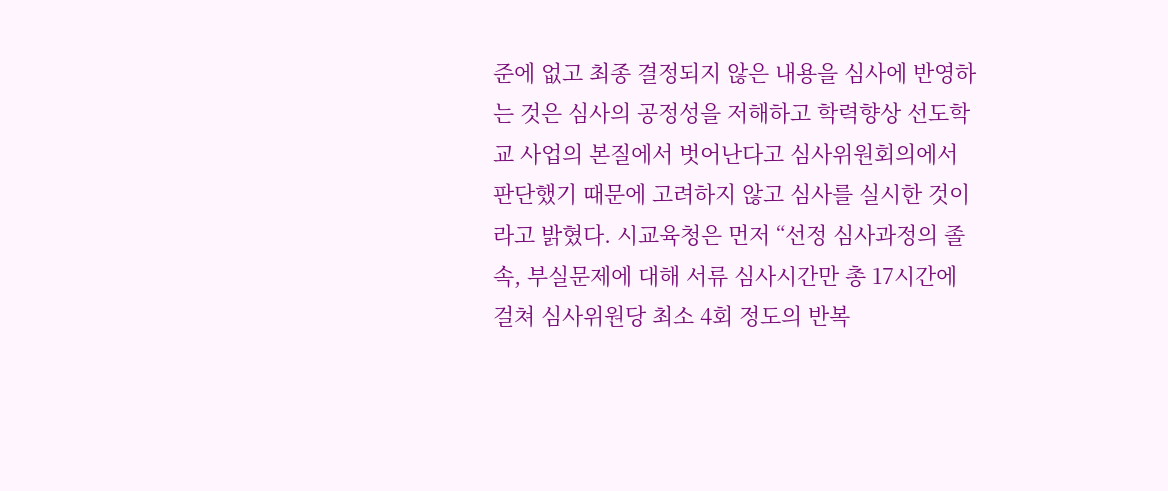준에 없고 최종 결정되지 않은 내용을 심사에 반영하는 것은 심사의 공정성을 저해하고 학력향상 선도학교 사업의 본질에서 벗어난다고 심사위원회의에서 판단했기 때문에 고려하지 않고 심사를 실시한 것이라고 밝혔다. 시교육청은 먼저 “선정 심사과정의 졸속, 부실문제에 대해 서류 심사시간만 총 17시간에 걸쳐 심사위원당 최소 4회 정도의 반복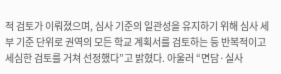적 검토가 이뤄졌으며, 심사 기준의 일관성을 유지하기 위해 심사 세부 기준 단위로 권역의 모든 학교 계획서를 검토하는 등 반복적이고 세심한 검토를 거쳐 선정했다”고 밝혔다. 아울러 “면담·실사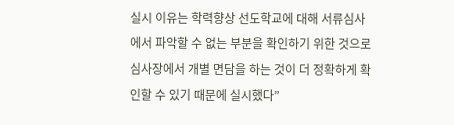실시 이유는 학력향상 선도학교에 대해 서류심사에서 파악할 수 없는 부분을 확인하기 위한 것으로 심사장에서 개별 면담을 하는 것이 더 정확하게 확인할 수 있기 때문에 실시했다”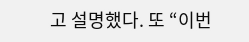고 설명했다. 또 “이번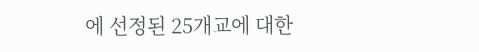에 선정된 25개교에 대한